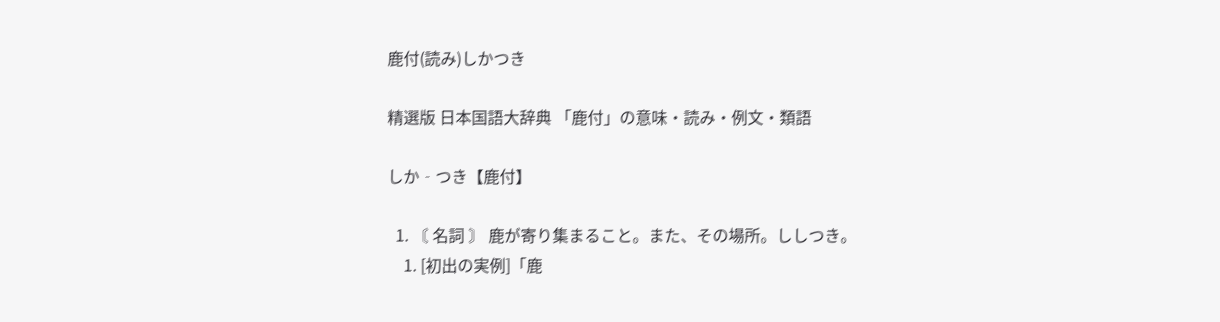鹿付(読み)しかつき

精選版 日本国語大辞典 「鹿付」の意味・読み・例文・類語

しか‐つき【鹿付】

  1. 〘 名詞 〙 鹿が寄り集まること。また、その場所。ししつき。
    1. [初出の実例]「鹿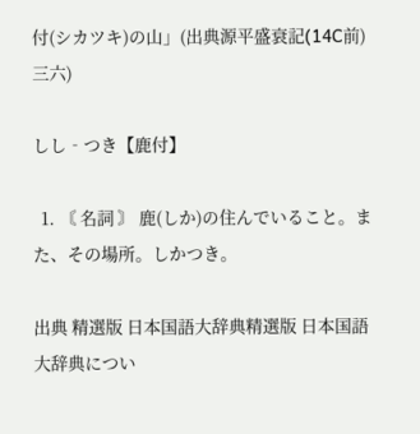付(シカツキ)の山」(出典源平盛衰記(14C前)三六)

しし‐つき【鹿付】

  1. 〘 名詞 〙 鹿(しか)の住んでいること。また、その場所。しかつき。

出典 精選版 日本国語大辞典精選版 日本国語大辞典につい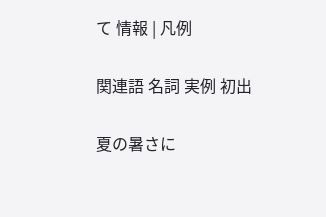て 情報 | 凡例

関連語 名詞 実例 初出

夏の暑さに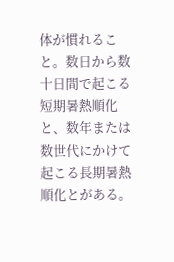体が慣れること。数日から数十日間で起こる短期暑熱順化と、数年または数世代にかけて起こる長期暑熱順化とがある。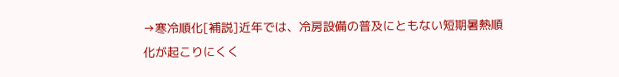→寒冷順化[補説]近年では、冷房設備の普及にともない短期暑熱順化が起こりにくく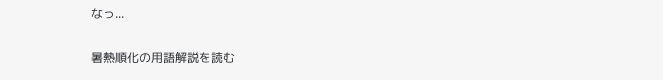なっ...

暑熱順化の用語解説を読む